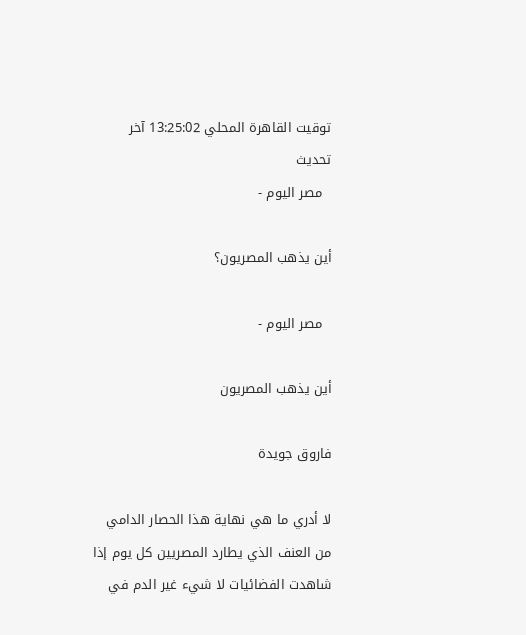توقيت القاهرة المحلي 13:25:02 آخر تحديث
  مصر اليوم -

أين يذهب المصريون؟

  مصر اليوم -

أين يذهب المصريون

فاروق جويدة

لا أدري ما هي نهاية هذا الحصار الدامي من العنف الذي يطارد المصريين كل يوم إذا شاهدت الفضائيات لا شيء غير الدم في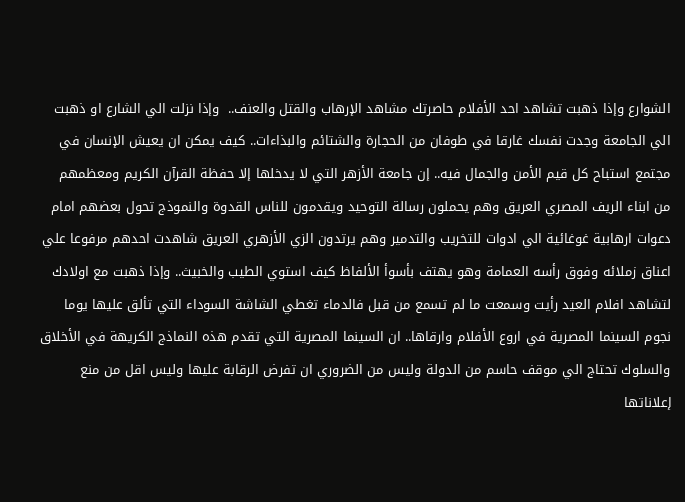الشوارع وإذا ذهبت تشاهد احد الأفلام حاصرتك مشاهد الإرهاب والقتل والعنف..  وإذا نزلت الي الشارع او ذهبت الي الجامعة وجدت نفسك غارقا في طوفان من الحجارة والشتائم والبذاءات.. كيف يمكن ان يعيش الإنسان في مجتمع استباح كل قيم الأمن والجمال فيه.. إن جامعة الأزهر التي لا يدخلها إلا حفظة القرآن الكريم ومعظمهم من ابناء الريف المصري العريق وهم يحملون رسالة التوحيد ويقدمون للناس القدوة والنموذج تحول بعضهم امام دعوات ارهابية غوغائية الي ادوات للتخريب والتدمير وهم يرتدون الزي الأزهري العريق شاهدت احدهم مرفوعا علي اعناق زملائه وفوق رأسه العمامة وهو يهتف بأسوأ الألفاظ كيف استوي الطيب والخبيث.. وإذا ذهبت مع اولادك لتشاهد افلام العيد رأيت وسمعت ما لم تسمع من قبل فالدماء تغطي الشاشة السوداء التي تألق عليها يوما نجوم السينما المصرية في اروع الأفلام وارقاها.. ان السينما المصرية التي تقدم هذه النماذج الكريهة في الأخلاق والسلوك تحتاج الي موقف حاسم من الدولة وليس من الضروري ان تفرض الرقابة عليها وليس اقل من منع إعلاناتها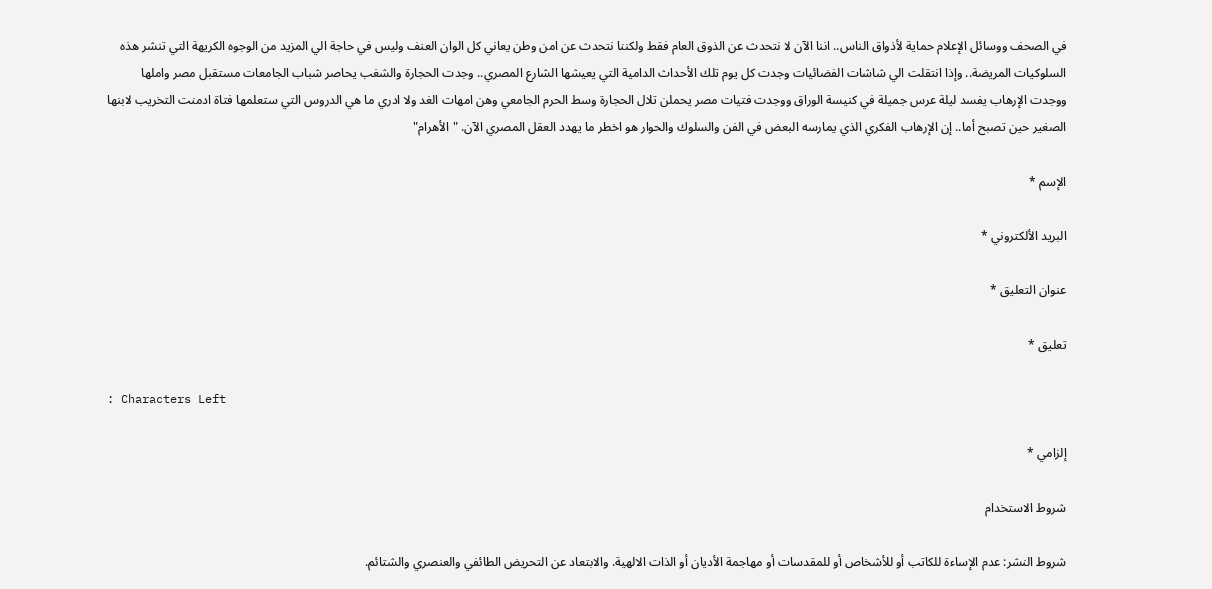في الصحف ووسائل الإعلام حماية لأذواق الناس.. اننا الآن لا نتحدث عن الذوق العام فقط ولكننا نتحدث عن امن وطن يعاني كل الوان العنف وليس في حاجة الي المزيد من الوجوه الكريهة التي تنشر هذه السلوكيات المريضة.. وإذا انتقلت الي شاشات الفضائيات وجدت كل يوم تلك الأحداث الدامية التي يعيشها الشارع المصري.. وجدت الحجارة والشغب يحاصر شباب الجامعات مستقبل مصر واملها ووجدت الإرهاب يفسد ليلة عرس جميلة في كنيسة الوراق ووجدت فتيات مصر يحملن تلال الحجارة وسط الحرم الجامعي وهن امهات الغد ولا ادري ما هي الدروس التي ستعلمها فتاة ادمنت التخريب لابنها الصغير حين تصبح أما.. إن الإرهاب الفكري الذي يمارسه البعض في الفن والسلوك والحوار هو اخطر ما يهدد العقل المصري الآن. "الأهرام"

الإسم *

البريد الألكتروني *

عنوان التعليق *

تعليق *

: Characters Left

إلزامي *

شروط الاستخدام

شروط النشر: عدم الإساءة للكاتب أو للأشخاص أو للمقدسات أو مهاجمة الأديان أو الذات الالهية. والابتعاد عن التحريض الطائفي والعنصري والشتائم.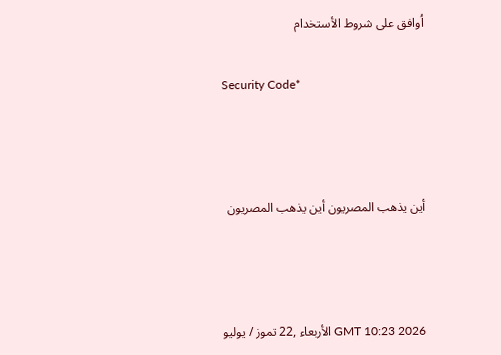اُوافق على شروط الأستخدام

Security Code*



أين يذهب المصريون أين يذهب المصريون



GMT 10:23 2026 الأربعاء ,22 تموز / يوليو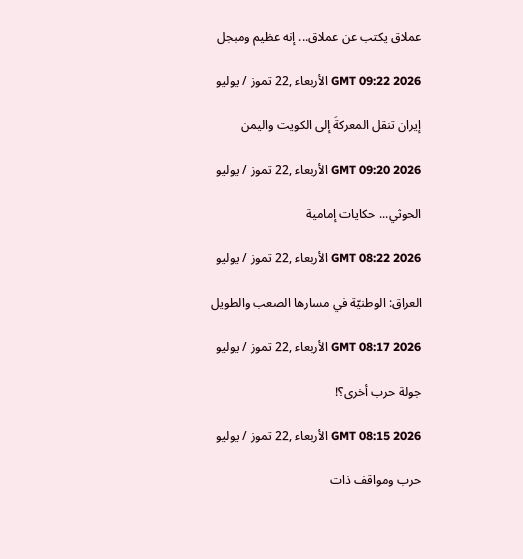عملاق يكتب عن عملاق... إنه عظيم ومبجل

GMT 09:22 2026 الأربعاء ,22 تموز / يوليو

إيران تنقل المعركةَ إلى الكويت واليمن

GMT 09:20 2026 الأربعاء ,22 تموز / يوليو

الحوثي... حكايات إمامية

GMT 08:22 2026 الأربعاء ,22 تموز / يوليو

العراق: الوطنيّة في مسارها الصعب والطويل

GMT 08:17 2026 الأربعاء ,22 تموز / يوليو

جولة حرب أخرى؟!

GMT 08:15 2026 الأربعاء ,22 تموز / يوليو

حرب ومواقف ذات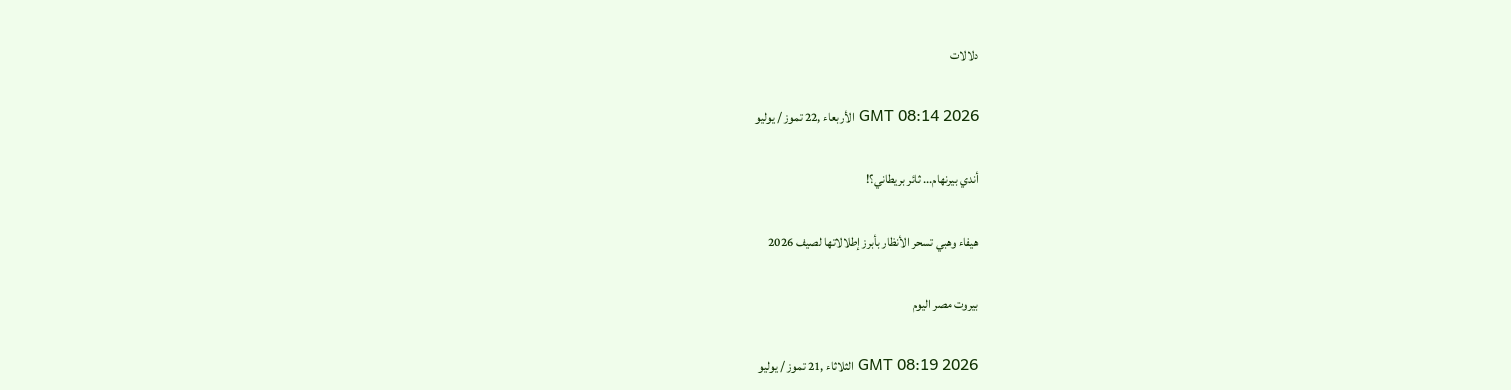دلالات

GMT 08:14 2026 الأربعاء ,22 تموز / يوليو

أندي بيرنهام... ثائر بريطاني؟!

هيفاء وهبي تسحر الأنظار بأبرز إطلالاتها لصيف 2026

بيروت مصر اليوم

GMT 08:19 2026 الثلاثاء ,21 تموز / يوليو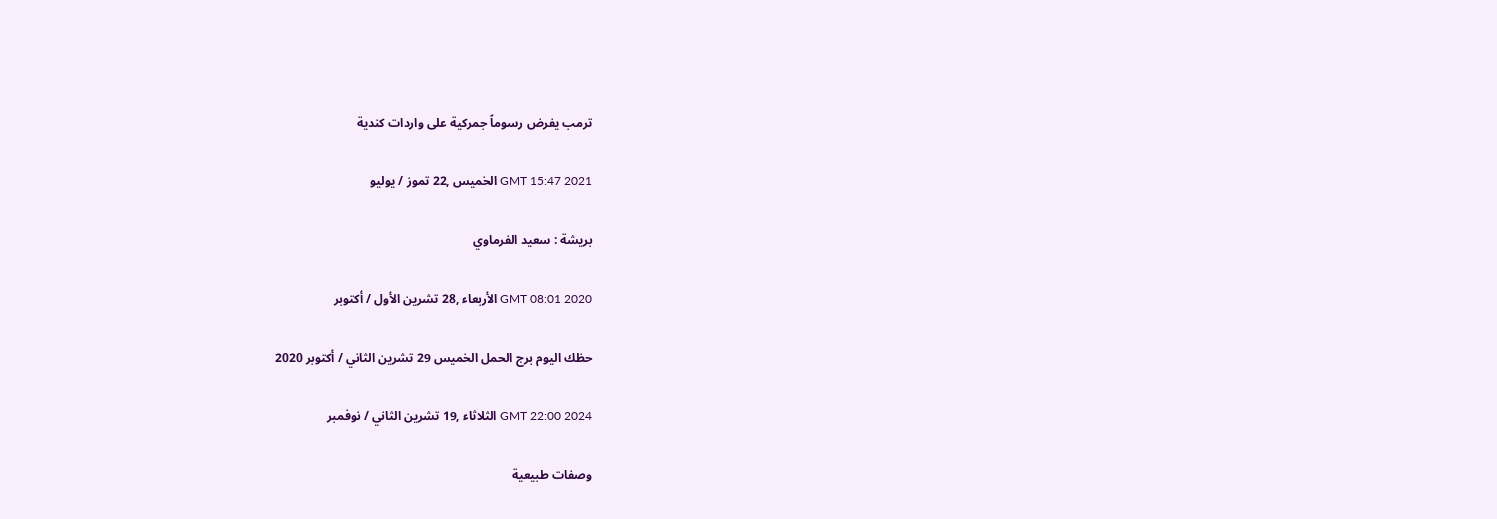ترمب يفرض رسوماً جمركية على واردات كندية

GMT 15:47 2021 الخميس ,22 تموز / يوليو

بريشة : سعيد الفرماوي

GMT 08:01 2020 الأربعاء ,28 تشرين الأول / أكتوبر

حظك اليوم برج الحمل الخميس 29 تشرين الثاني / أكتوبر 2020

GMT 22:00 2024 الثلاثاء ,19 تشرين الثاني / نوفمبر

وصفات طبيعية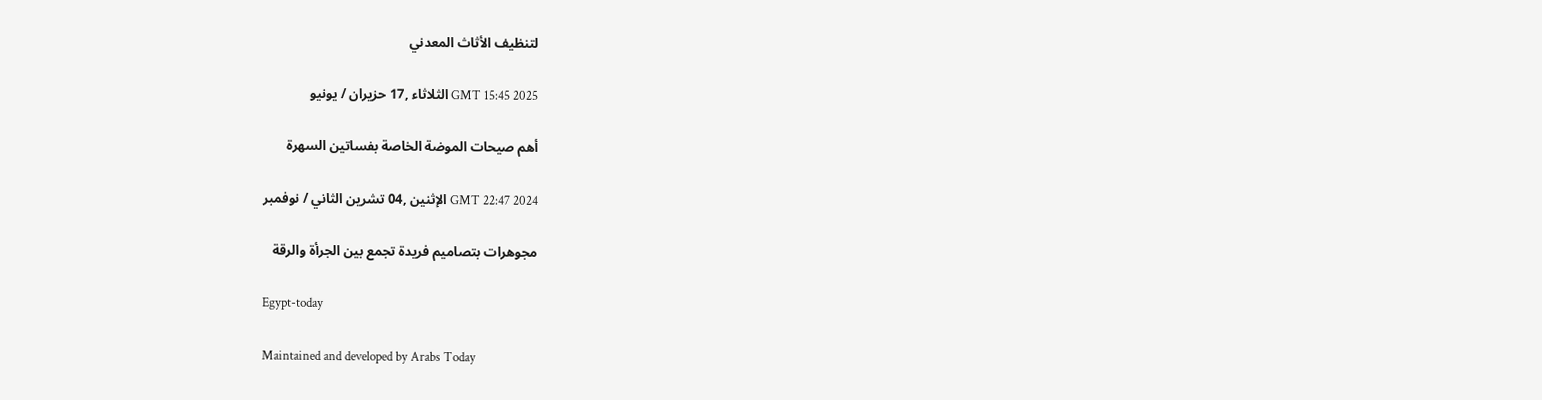لتنظيف الأثاث المعدني

GMT 15:45 2025 الثلاثاء ,17 حزيران / يونيو

أهم صيحات الموضة الخاصة بفساتين السهرة

GMT 22:47 2024 الإثنين ,04 تشرين الثاني / نوفمبر

مجوهرات بتصاميم فريدة تجمع بين الجرأة والرقة

Egypt-today

Maintained and developed by Arabs Today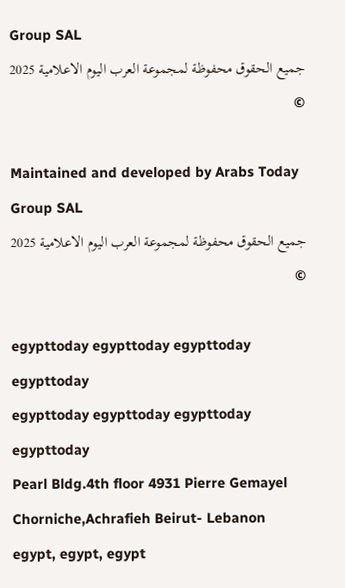Group SAL
جميع الحقوق محفوظة لمجموعة العرب اليوم الاعلامية 2025 ©

Maintained and developed by Arabs Today Group SAL
جميع الحقوق محفوظة لمجموعة العرب اليوم الاعلامية 2025 ©

egypttoday egypttoday egypttoday egypttoday
egypttoday egypttoday egypttoday
egypttoday
Pearl Bldg.4th floor 4931 Pierre Gemayel Chorniche,Achrafieh Beirut- Lebanon
egypt, egypt, egypt